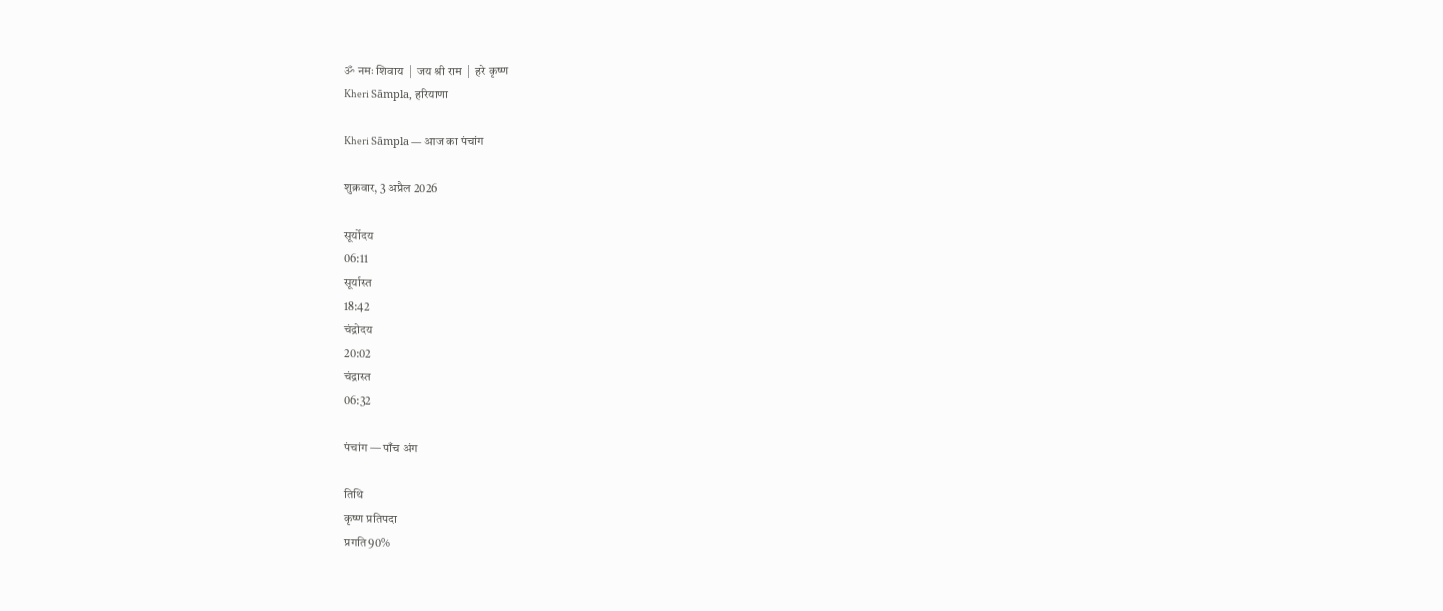ॐ नमः शिवाय  |  जय श्री राम  |  हरे कृष्ण
Kheri Sāmpla, हरियाणा

Kheri Sāmpla — आज का पंचांग

शुक्रवार, 3 अप्रैल 2026

सूर्योदय
06:11
सूर्यास्त
18:42
चंद्रोदय
20:02
चंद्रास्त
06:32

पंचांग — पाँच अंग

तिथि
कृष्ण प्रतिपदा
प्रगति90%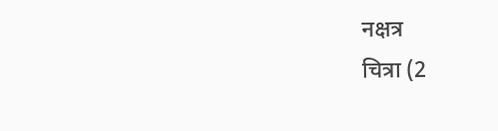नक्षत्र
चित्रा (2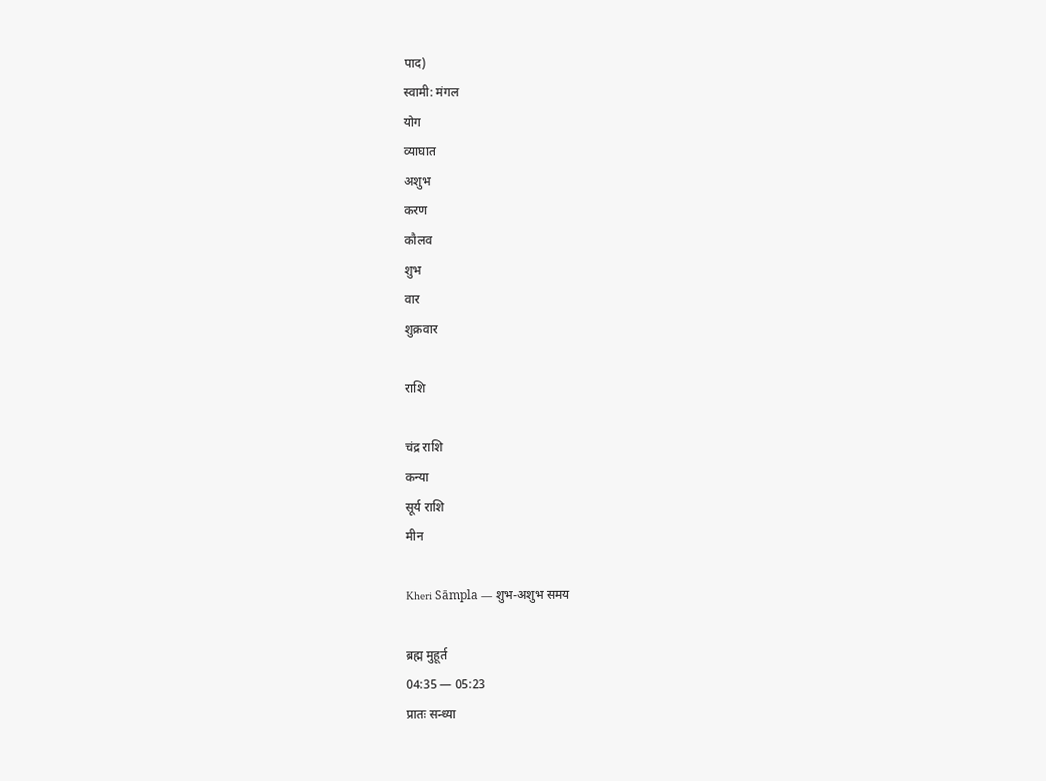पाद)
स्वामी: मंगल
योग
व्याघात
अशुभ
करण
कौलव
शुभ
वार
शुक्रवार

राशि

चंद्र राशि
कन्या
सूर्य राशि
मीन

Kheri Sāmpla — शुभ-अशुभ समय

ब्रह्म मुहूर्त
04:35 — 05:23
प्रातः सन्ध्या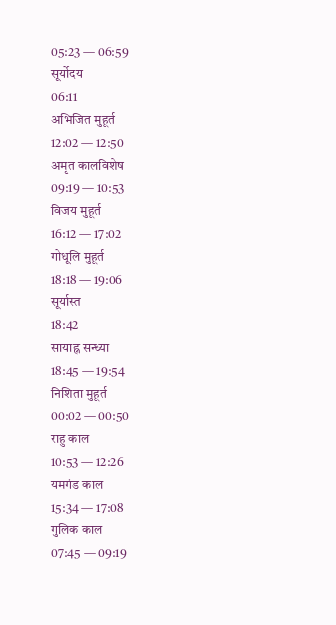05:23 — 06:59
सूर्योदय
06:11
अभिजित मुहूर्त
12:02 — 12:50
अमृत कालविशेष
09:19 — 10:53
विजय मुहूर्त
16:12 — 17:02
गोधूलि मुहूर्त
18:18 — 19:06
सूर्यास्त
18:42
सायाह्न सन्ध्या
18:45 — 19:54
निशिता मुहूर्त
00:02 — 00:50
राहु काल
10:53 — 12:26
यमगंड काल
15:34 — 17:08
गुलिक काल
07:45 — 09:19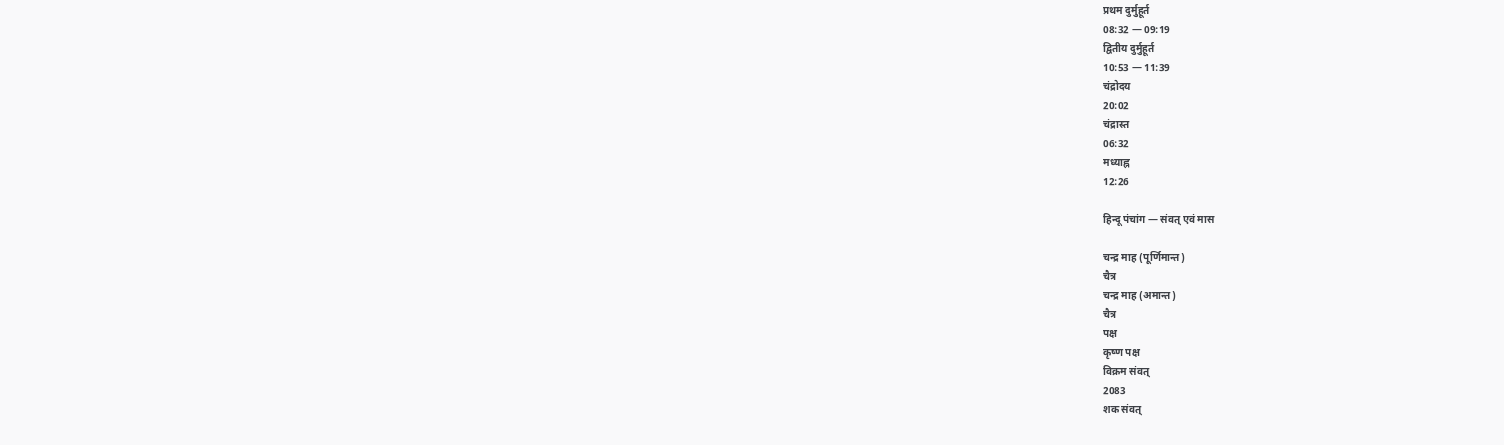प्रथम दुर्मुहूर्त
08:32 — 09:19
द्वितीय दुर्मुहूर्त
10:53 — 11:39
चंद्रोदय
20:02
चंद्रास्त
06:32
मध्याह्न
12:26

हिन्दू पंचांग — संवत् एवं मास

चन्द्र माह (पूर्णिमान्त)
चैत्र
चन्द्र माह (अमान्त)
चैत्र
पक्ष
कृष्ण पक्ष
विक्रम संवत्
2083
शक संवत्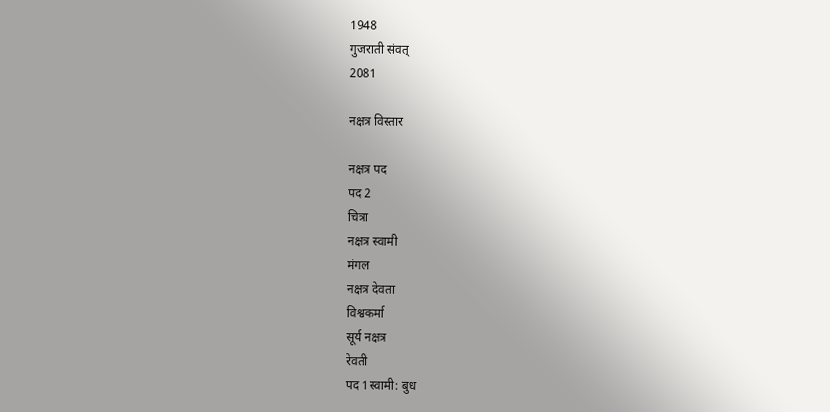1948
गुजराती संवत्
2081

नक्षत्र विस्तार

नक्षत्र पद
पद 2
चित्रा
नक्षत्र स्वामी
मंगल
नक्षत्र देवता
विश्वकर्मा
सूर्य नक्षत्र
रेवती
पद 1स्वामी: बुध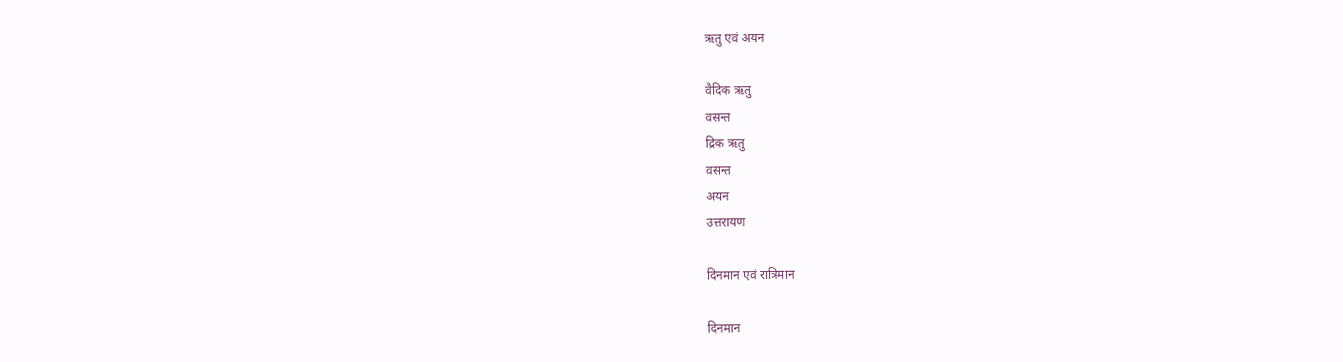ऋतु एवं अयन

वैदिक ऋतु
वसन्त
द्रिक ऋतु
वसन्त
अयन
उत्तरायण

दिनमान एवं रात्रिमान

दिनमान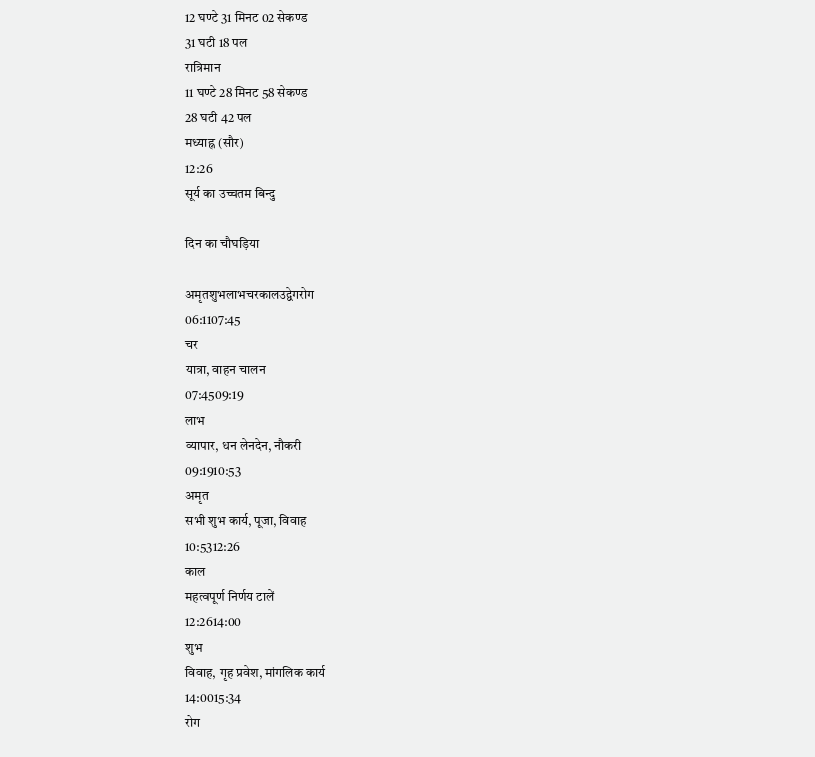12 घण्टे 31 मिनट 02 सेकण्ड
31 घटी 18 पल
रात्रिमान
11 घण्टे 28 मिनट 58 सेकण्ड
28 घटी 42 पल
मध्याह्न (सौर)
12:26
सूर्य का उच्चतम बिन्दु

दिन का चौघड़िया

अमृतशुभलाभचरकालउद्वेगरोग
06:1107:45
चर
यात्रा, वाहन चालन
07:4509:19
लाभ
व्यापार, धन लेनदेन, नौकरी
09:1910:53
अमृत
सभी शुभ कार्य, पूजा, विवाह
10:5312:26
काल
महत्वपूर्ण निर्णय टालें
12:2614:00
शुभ
विवाह, गृह प्रवेश, मांगलिक कार्य
14:0015:34
रोग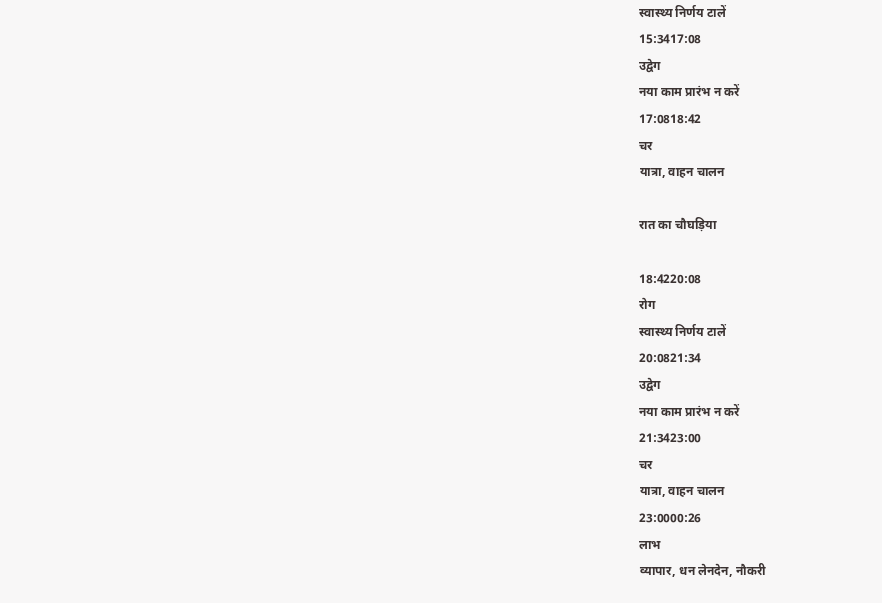स्वास्थ्य निर्णय टालें
15:3417:08
उद्वेग
नया काम प्रारंभ न करें
17:0818:42
चर
यात्रा, वाहन चालन

रात का चौघड़िया

18:4220:08
रोग
स्वास्थ्य निर्णय टालें
20:0821:34
उद्वेग
नया काम प्रारंभ न करें
21:3423:00
चर
यात्रा, वाहन चालन
23:0000:26
लाभ
व्यापार, धन लेनदेन, नौकरी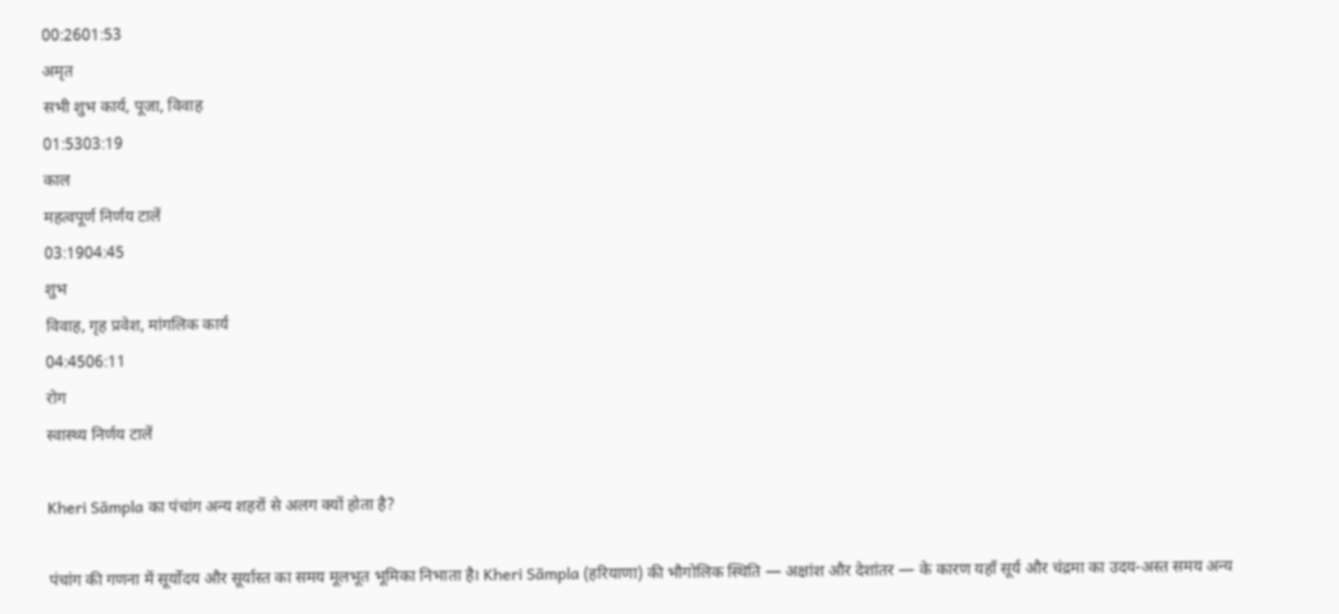00:2601:53
अमृत
सभी शुभ कार्य, पूजा, विवाह
01:5303:19
काल
महत्वपूर्ण निर्णय टालें
03:1904:45
शुभ
विवाह, गृह प्रवेश, मांगलिक कार्य
04:4506:11
रोग
स्वास्थ्य निर्णय टालें

Kheri Sāmpla का पंचांग अन्य शहरों से अलग क्यों होता है?

पंचांग की गणना में सूर्योदय और सूर्यास्त का समय मूलभूत भूमिका निभाता है। Kheri Sāmpla (हरियाणा) की भौगोलिक स्थिति — अक्षांश और देशांतर — के कारण यहाँ सूर्य और चंद्रमा का उदय-अस्त समय अन्य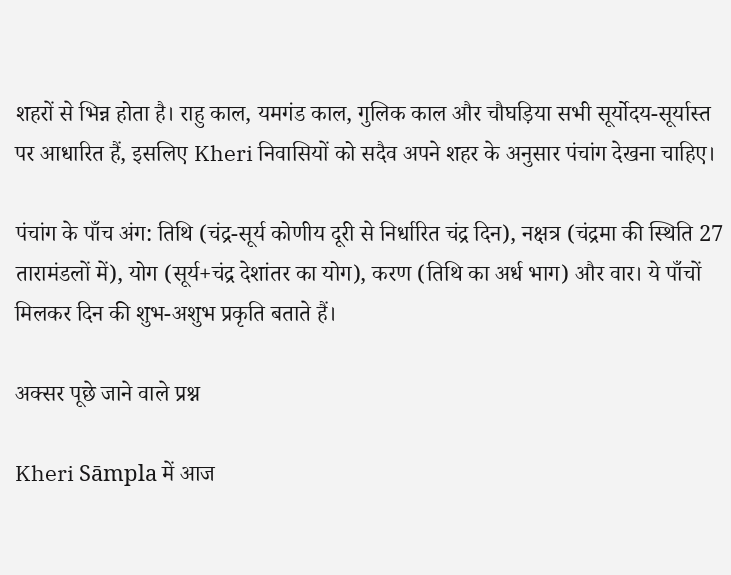शहरों से भिन्न होता है। राहु काल, यमगंड काल, गुलिक काल और चौघड़िया सभी सूर्योदय-सूर्यास्त पर आधारित हैं, इसलिए Kheri निवासियों को सदैव अपने शहर के अनुसार पंचांग देखना चाहिए।

पंचांग के पाँच अंग: तिथि (चंद्र-सूर्य कोणीय दूरी से निर्धारित चंद्र दिन), नक्षत्र (चंद्रमा की स्थिति 27 तारामंडलों में), योग (सूर्य+चंद्र देशांतर का योग), करण (तिथि का अर्ध भाग) और वार। ये पाँचों मिलकर दिन की शुभ-अशुभ प्रकृति बताते हैं।

अक्सर पूछे जाने वाले प्रश्न

Kheri Sāmpla में आज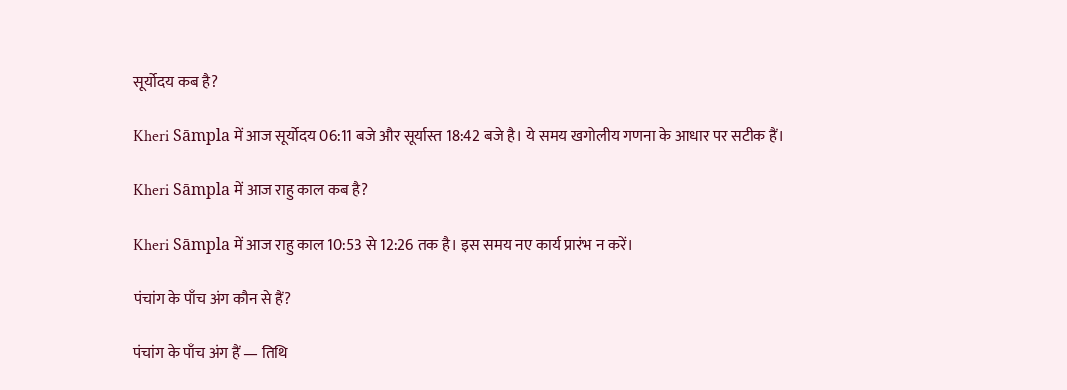सूर्योदय कब है?

Kheri Sāmpla में आज सूर्योदय 06:11 बजे और सूर्यास्त 18:42 बजे है। ये समय खगोलीय गणना के आधार पर सटीक हैं।

Kheri Sāmpla में आज राहु काल कब है?

Kheri Sāmpla में आज राहु काल 10:53 से 12:26 तक है। इस समय नए कार्य प्रारंभ न करें।

पंचांग के पाँच अंग कौन से हैं?

पंचांग के पाँच अंग हैं — तिथि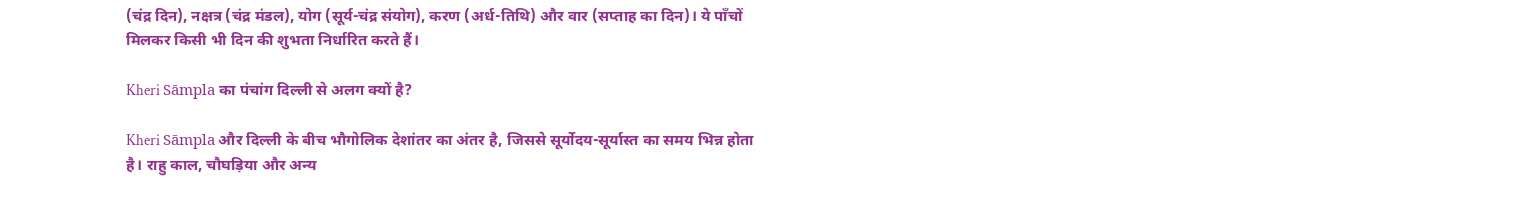(चंद्र दिन), नक्षत्र (चंद्र मंडल), योग (सूर्य-चंद्र संयोग), करण (अर्ध-तिथि) और वार (सप्ताह का दिन)। ये पाँचों मिलकर किसी भी दिन की शुभता निर्धारित करते हैं।

Kheri Sāmpla का पंचांग दिल्ली से अलग क्यों है?

Kheri Sāmpla और दिल्ली के बीच भौगोलिक देशांतर का अंतर है, जिससे सूर्योदय-सूर्यास्त का समय भिन्न होता है। राहु काल, चौघड़िया और अन्य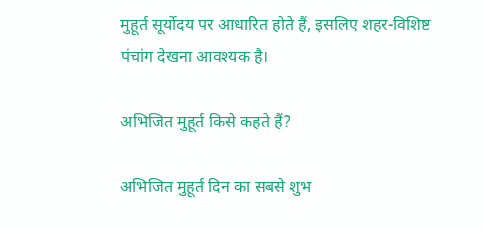मुहूर्त सूर्योदय पर आधारित होते हैं, इसलिए शहर-विशिष्ट पंचांग देखना आवश्यक है।

अभिजित मुहूर्त किसे कहते हैं?

अभिजित मुहूर्त दिन का सबसे शुभ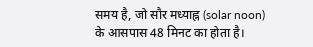समय है, जो सौर मध्याह्न (solar noon) के आसपास 48 मिनट का होता है।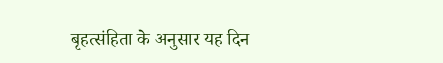बृहत्संहिता के अनुसार यह दिन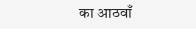का आठवाँ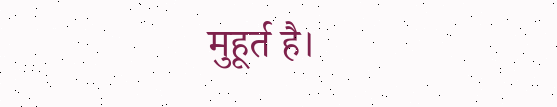मुहूर्त है।